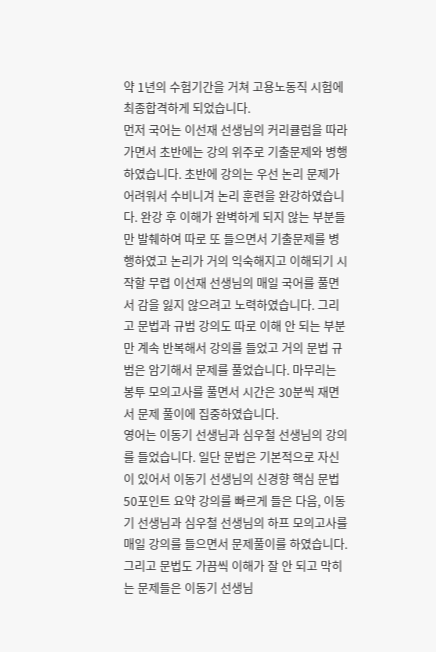약 1년의 수험기간을 거쳐 고용노동직 시험에 최종합격하게 되었습니다.
먼저 국어는 이선재 선생님의 커리큘럼을 따라가면서 초반에는 강의 위주로 기출문제와 병행하였습니다. 초반에 강의는 우선 논리 문제가 어려워서 수비니겨 논리 훈련을 완강하였습니다. 완강 후 이해가 완벽하게 되지 않는 부분들만 발췌하여 따로 또 들으면서 기출문제를 병행하였고 논리가 거의 익숙해지고 이해되기 시작할 무렵 이선재 선생님의 매일 국어를 풀면서 감을 잃지 않으려고 노력하였습니다. 그리고 문법과 규범 강의도 따로 이해 안 되는 부분만 계속 반복해서 강의를 들었고 거의 문법 규범은 암기해서 문제를 풀었습니다. 마무리는 봉투 모의고사를 풀면서 시간은 30분씩 재면서 문제 풀이에 집중하였습니다.
영어는 이동기 선생님과 심우철 선생님의 강의를 들었습니다. 일단 문법은 기본적으로 자신이 있어서 이동기 선생님의 신경향 핵심 문법 50포인트 요약 강의를 빠르게 들은 다음, 이동기 선생님과 심우철 선생님의 하프 모의고사를 매일 강의를 들으면서 문제풀이를 하였습니다. 그리고 문법도 가끔씩 이해가 잘 안 되고 막히는 문제들은 이동기 선생님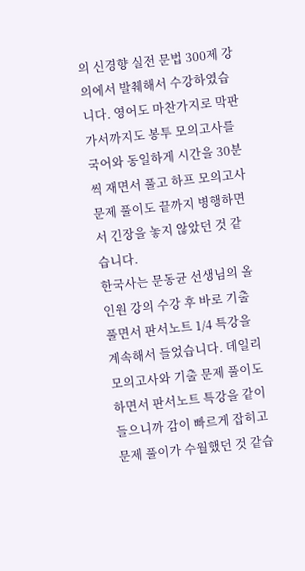의 신경향 실전 문법 300제 강의에서 발췌해서 수강하였습니다. 영어도 마찬가지로 막판 가서까지도 봉투 모의고사를 국어와 동일하게 시간을 30분씩 재면서 풀고 하프 모의고사 문제 풀이도 끝까지 병행하면서 긴장을 놓지 않았던 것 같습니다.
한국사는 문동균 선생님의 올인원 강의 수강 후 바로 기출 풀면서 판서노트 1/4 특강을 계속해서 들었습니다. 데일리 모의고사와 기출 문제 풀이도 하면서 판서노트 특강을 같이 들으니까 감이 빠르게 잡히고 문제 풀이가 수월했던 것 같습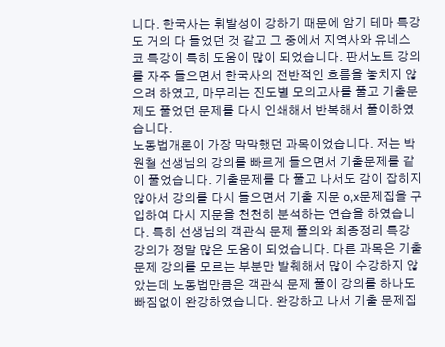니다. 한국사는 휘발성이 강하기 때문에 암기 테마 특강도 거의 다 들었던 것 같고 그 중에서 지역사와 유네스코 특강이 특히 도움이 많이 되었습니다. 판서노트 강의를 자주 들으면서 한국사의 전반적인 흐름을 놓치지 않으려 하였고, 마무리는 진도별 모의고사를 풀고 기출문제도 풀었던 문제를 다시 인쇄해서 반복해서 풀이하였습니다.
노동법개론이 가장 막막했던 과목이었습니다. 저는 박원철 선생님의 강의를 빠르게 들으면서 기출문제를 같이 풀었습니다. 기출문제를 다 풀고 나서도 감이 잡히지 않아서 강의를 다시 들으면서 기출 지문 o,x문제집을 구입하여 다시 지문을 천천히 분석하는 연습을 하였습니다. 특히 선생님의 객관식 문제 풀의와 최종정리 특강 강의가 정말 많은 도움이 되었습니다. 다른 과목은 기출문제 강의를 모르는 부분만 발췌해서 많이 수강하지 않았는데 노동법만큼은 객관식 문제 풀이 강의를 하나도 빠짐없이 완강하였습니다. 완강하고 나서 기출 문제집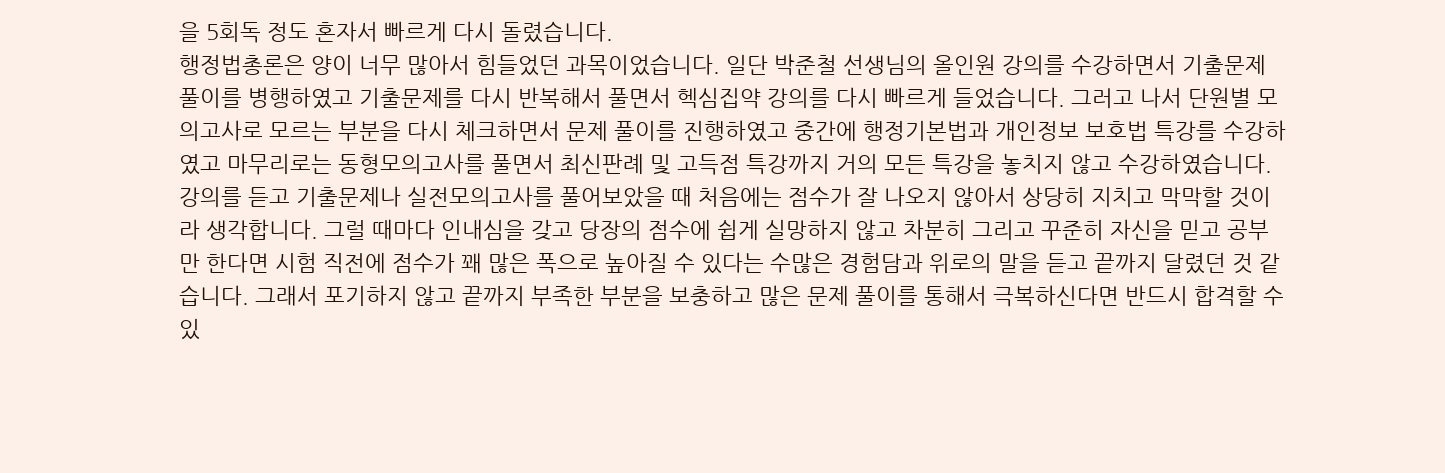을 5회독 정도 혼자서 빠르게 다시 돌렸습니다.
행정법총론은 양이 너무 많아서 힘들었던 과목이었습니다. 일단 박준철 선생님의 올인원 강의를 수강하면서 기출문제 풀이를 병행하였고 기출문제를 다시 반복해서 풀면서 헥심집약 강의를 다시 빠르게 들었습니다. 그러고 나서 단원별 모의고사로 모르는 부분을 다시 체크하면서 문제 풀이를 진행하였고 중간에 행정기본법과 개인정보 보호법 특강를 수강하였고 마무리로는 동형모의고사를 풀면서 최신판례 및 고득점 특강까지 거의 모든 특강을 놓치지 않고 수강하였습니다.
강의를 듣고 기출문제나 실전모의고사를 풀어보았을 때 처음에는 점수가 잘 나오지 않아서 상당히 지치고 막막할 것이라 생각합니다. 그럴 때마다 인내심을 갖고 당장의 점수에 쉽게 실망하지 않고 차분히 그리고 꾸준히 자신을 믿고 공부만 한다면 시험 직전에 점수가 꽤 많은 폭으로 높아질 수 있다는 수많은 경험담과 위로의 말을 듣고 끝까지 달렸던 것 같습니다. 그래서 포기하지 않고 끝까지 부족한 부분을 보충하고 많은 문제 풀이를 통해서 극복하신다면 반드시 합격할 수 있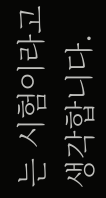는 시험이라고 생각합니다.